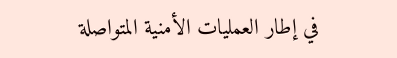في إطار العمليات الأمنية المتواصلة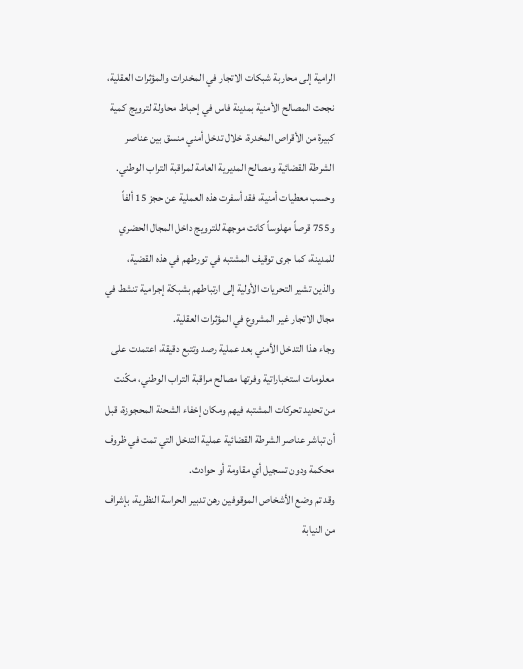الرامية إلى محاربة شبكات الاتجار في المخدرات والمؤثرات العقلية، نجحت المصالح الأمنية بمدينة فاس في إحباط محاولة لترويج كمية كبيرة من الأقراص المخدرة، خلال تدخل أمني منسق بين عناصر الشرطة القضائية ومصالح المديرية العامة لمراقبة التراب الوطني.
وحسب معطيات أمنية، فقد أسفرت هذه العملية عن حجز 15 ألفاً و755 قرصاً مهلوساً كانت موجهة للترويج داخل المجال الحضري للمدينة، كما جرى توقيف المشتبه في تورطهم في هذه القضية، والذين تشير التحريات الأولية إلى ارتباطهم بشبكة إجرامية تنشط في مجال الاتجار غير المشروع في المؤثرات العقلية.
وجاء هذا التدخل الأمني بعد عملية رصد وتتبع دقيقة، اعتمدت على معلومات استخباراتية وفرتها مصالح مراقبة التراب الوطني، مكّنت من تحديد تحركات المشتبه فيهم ومكان إخفاء الشحنة المحجوزة، قبل أن تباشر عناصر الشرطة القضائية عملية التدخل التي تمت في ظروف محكمة ودون تسجيل أي مقاومة أو حوادث.
وقد تم وضع الأشخاص الموقوفين رهن تدبير الحراسة النظرية، بإشراف من النيابة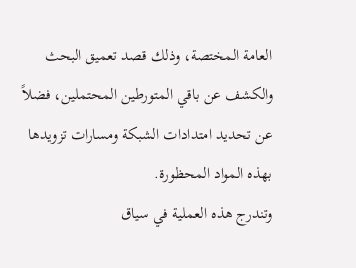العامة المختصة، وذلك قصد تعميق البحث والكشف عن باقي المتورطين المحتملين، فضلاً عن تحديد امتدادات الشبكة ومسارات تزويدها بهذه المواد المحظورة.
وتندرج هذه العملية في سياق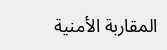المقاربة الأمنية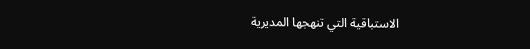الاستباقية التي تنهجها المديرية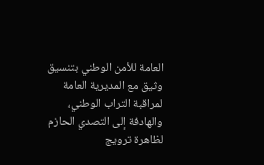العامة للأمن الوطني بتنسيق وثيق مع المديرية العامة لمراقبة التراب الوطني، والهادفة إلى التصدي الحازم لظاهرة ترويج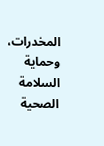المخدرات، وحماية السلامة الصحية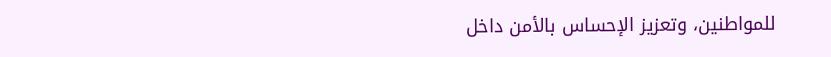للمواطنين، وتعزيز الإحساس بالأمن داخل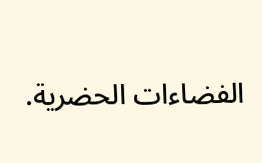الفضاءات الحضرية.